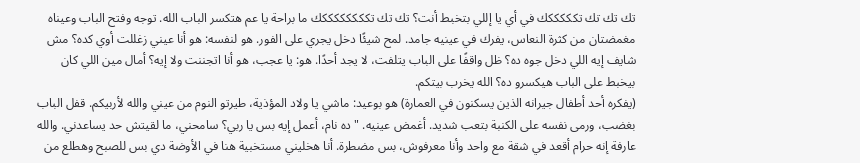تك تك تك تكككككك في أي يا إللي بتخبط أنت؟ تك تك تككككككككك ما براحة يا عم هتكسر الباب الله. توجه وفتح الباب وعيناه مغمضتان من كثرة النعاس، يفرك في عينيه جامد. لمح شيئًا دخل يجري على الفور. هو لنفسه: هو أنا عيني زغللت أوي كده؟ مش شايف إيه اللي دخل جوه ده؟ ظل واقفًا على الباب يتلفت، لا يجد أحدًا. هو: يا عجب، هو أنا اتجننت ولا إيه؟ أمال مين اللي كان بيخبط على الباب هيكسرو ده؟ الله يخرب بيتكم.
(يفكره أحد أطفال جيرانه الذين يسكنون في العمارة) هو بوعيد: ماشي يا ولاد المؤذية، طيرتو النوم من عيني والله لأربيكم. قفل الباب بغضب، ورمى نفسه على الكنبة بتعب شديد. أغمض عينيه. "ده نام، أعمل إيه بس يا ربي؟ سامحني، ما لقيتش حد يساعدني. والله عارفة إنه حرام أقعد في شقة مع واحد وأنا معرفوش، بس مضطرة. أنا هخليني مستخبية هنا في الأوضة دي بس للصبح وهطلع من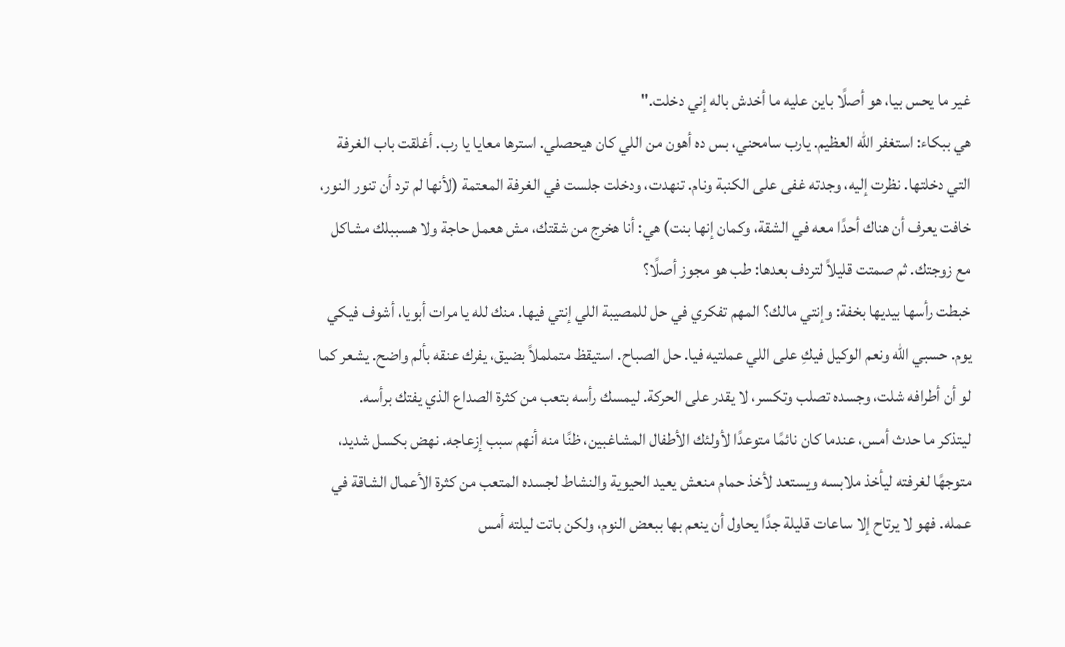غير ما يحس بيا، هو أصلًا باين عليه ما أخدش باله إني دخلت."
هي ببكاء: استغفر الله العظيم. يارب سامحني، بس ده أهون من اللي كان هيحصلي. استرها معايا يا رب. أغلقت باب الغرفة التي دخلتها. نظرت إليه، وجدته غفى على الكنبة ونام. تنهدت، ودخلت جلست في الغرفة المعتمة (لأنها لم ترد أن تنور النور، خافت يعرف أن هناك أحدًا معه في الشقة، وكمان إنها بنت) هي: أنا هخرج من شقتك، مش هعمل حاجة ولا هسببلك مشاكل مع زوجتك. ثم صمتت قليلاً لتردف بعدها: طب هو مجوز أصلًا؟
خبطت رأسها بيديها بخفة: وإنتي مالك؟ المهم تفكري في حل للمصيبة اللي إنتي فيها. منك لله يا مرات أبويا، أشوف فيكي يوم. حسبي الله ونعم الوكيل فيكِ على اللي عملتيه فيا. حل الصباح. استيقظ متململاً بضيق، يفرك عنقه بألم واضح. يشعر كما لو أن أطرافه شلت، وجسده تصلب وتكسر، لا يقدر على الحركة. ليمسك رأسه بتعب من كثرة الصداع الذي يفتك برأسه.
ليتذكر ما حدث أمس، عندما كان نائمًا متوعدًا لأولئك الأطفال المشاغبين، ظنًا منه أنهم سبب إزعاجه. نهض بكسل شديد، متوجهًا لغرفته ليأخذ ملابسه ويستعد لأخذ حمام منعش يعيد الحيوية والنشاط لجسده المتعب من كثرة الأعمال الشاقة في عمله. فهو لا يرتاح إلا ساعات قليلة جدًا يحاول أن ينعم بها ببعض النوم، ولكن باتت ليلته أمس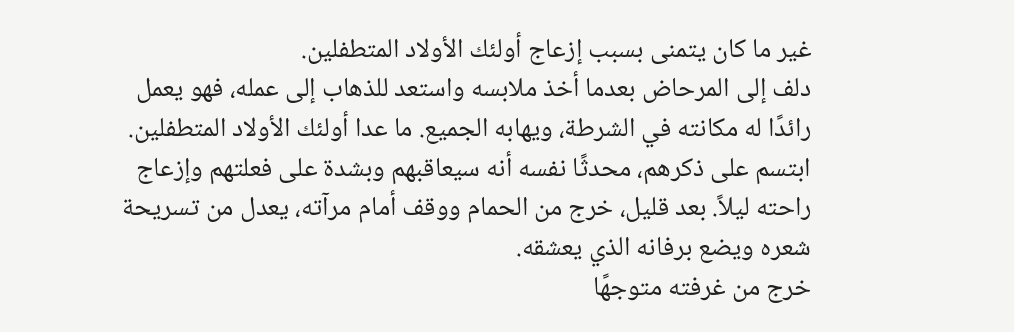غير ما كان يتمنى بسبب إزعاج أولئك الأولاد المتطفلين.
دلف إلى المرحاض بعدما أخذ ملابسه واستعد للذهاب إلى عمله، فهو يعمل رائدًا له مكانته في الشرطة، ويهابه الجميع. ما عدا أولئك الأولاد المتطفلين. ابتسم على ذكرهم، محدثًا نفسه أنه سيعاقبهم وبشدة على فعلتهم وإزعاج راحته ليلاً. بعد قليل، خرج من الحمام ووقف أمام مرآته، يعدل من تسريحة شعره ويضع برفانه الذي يعشقه.
خرج من غرفته متوجهًا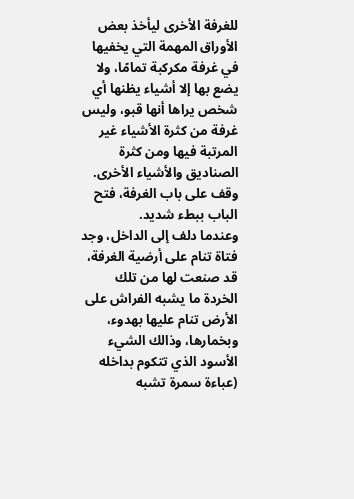للغرفة الأخرى ليأخذ بعض الأوراق المهمة التي يخفيها في غرفة مكركبة تمامًا، ولا يضع بها إلا أشياء يظنها أي شخص يراها أنها قبو، وليس غرفة من كثرة الأشياء غير المرتبة فيها ومن كثرة الصناديق والأشياء الأخرى. وقف على باب الغرفة، فتح الباب ببطء شديد.
وعندما دلف إلى الداخل، وجد فتاة تنام على أرضية الغرفة، قد صنعت لها من تلك الخردة ما يشبه الفراش على الأرض تنام عليها بهدوء، وبخمارها، وذالك الشيء الأسود الذي تتكوم بداخله (عباءة سمرة تشبه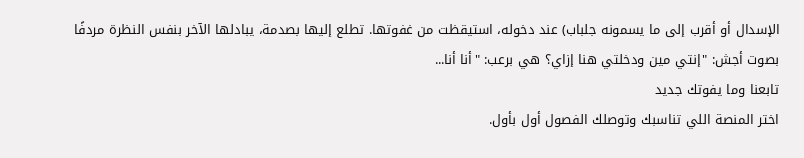الإسدال أو أقرب إلى ما يسمونه جلباب) عند دخوله، استيقظت من غفوتها. تطلع إليها بصدمة، يبادلها الآخر بنفس النظرة مردفًا بصوت أجش: "إنتي مين ودخلتي هنا إزاي؟ هي برعب: "أنا أنا...
تابعنا وما يفوتك جديد
اختر المنصة اللي تناسبك وتوصلك الفصول أول بأول.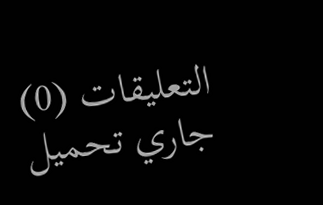التعليقات (0)
جاري تحميل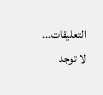التعليقات...
لا توجد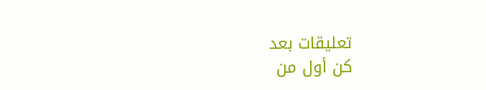تعليقات بعد
كن أول من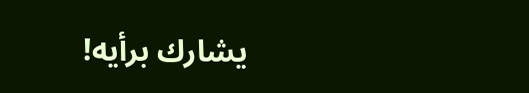يشارك برأيه!